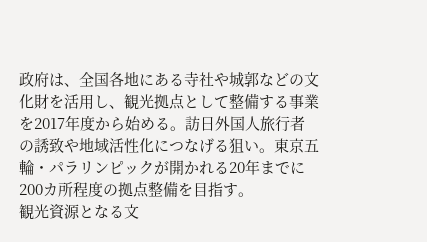政府は、全国各地にある寺社や城郭などの文化財を活用し、観光拠点として整備する事業を2017年度から始める。訪日外国人旅行者の誘致や地域活性化につなげる狙い。東京五輪・パラリンピックが開かれる20年までに200カ所程度の拠点整備を目指す。
観光資源となる文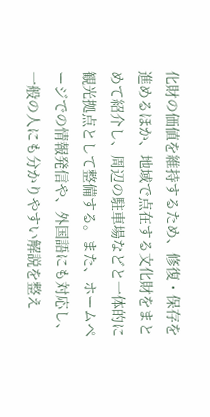化財の価値を維持するため、修復・保存を進めるほか、地域で点在する文化財をまとめて紹介し、周辺の駐車場などと一体的に観光拠点として整備する。また、ホームページでの情報発信や、外国語にも対応し、一般の人にも分かりやすい解説を整え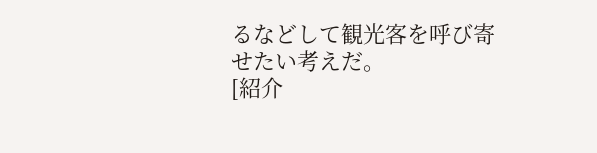るなどして観光客を呼び寄せたい考えだ。
[紹介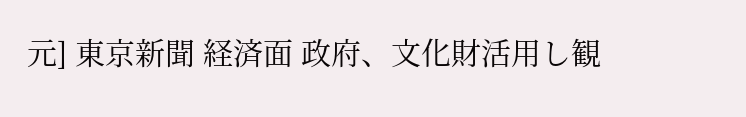元] 東京新聞 経済面 政府、文化財活用し観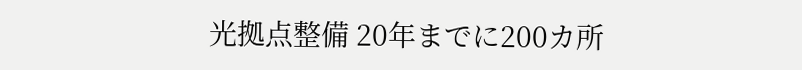光拠点整備 20年までに200カ所